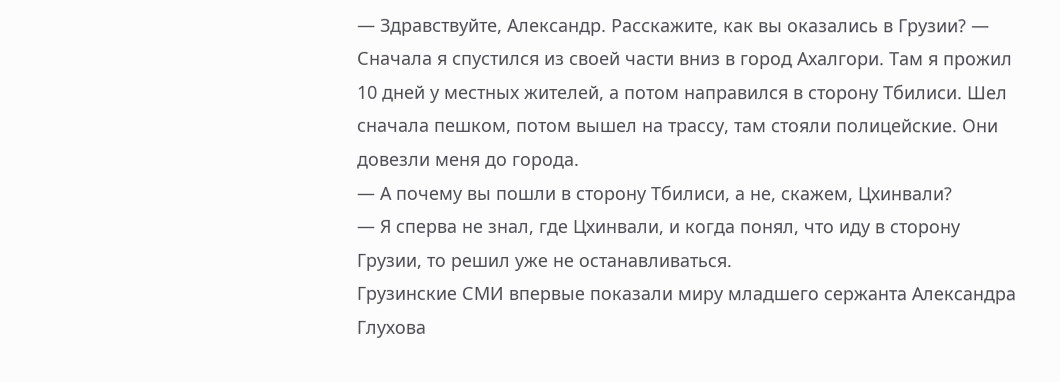— Здравствуйте, Александр. Расскажите, как вы оказались в Грузии? — Сначала я спустился из своей части вниз в город Ахалгори. Там я прожил 10 дней у местных жителей, а потом направился в сторону Тбилиси. Шел сначала пешком, потом вышел на трассу, там стояли полицейские. Они довезли меня до города.
— А почему вы пошли в сторону Тбилиси, а не, скажем, Цхинвали?
— Я сперва не знал, где Цхинвали, и когда понял, что иду в сторону Грузии, то решил уже не останавливаться.
Грузинские СМИ впервые показали миру младшего сержанта Александра Глухова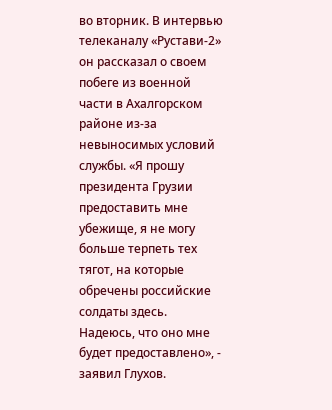во вторник. В интервью телеканалу «Рустави-2» он рассказал о своем побеге из военной части в Ахалгорском районе из-за невыносимых условий службы. «Я прошу президента Грузии предоставить мне убежище, я не могу больше терпеть тех тягот, на которые обречены российские солдаты здесь. Надеюсь, что оно мне будет предоставлено», - заявил Глухов.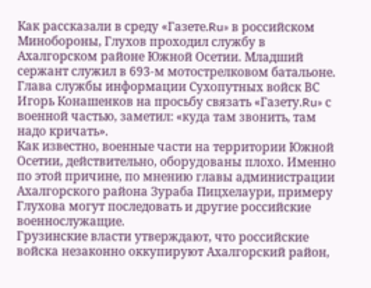Как рассказали в среду «Газете.Ru» в российском Минобороны, Глухов проходил службу в Ахалгорском районе Южной Осетии. Младший сержант служил в 693-м мотострелковом батальоне. Глава службы информации Сухопутных войск ВС Игорь Конашенков на просьбу связать «Газету.Ru» с военной частью, заметил: «куда там звонить, там надо кричать».
Как известно, военные части на территории Южной Осетии, действительно, оборудованы плохо. Именно по этой причине, по мнению главы администрации Ахалгорского района Зураба Пицхелаури, примеру Глухова могут последовать и другие российские военнослужащие.
Грузинские власти утверждают, что российские войска незаконно оккупируют Ахалгорский район,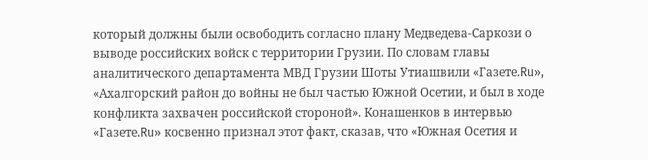который должны были освободить согласно плану Медведева-Саркози о выводе российских войск с территории Грузии. По словам главы аналитического департамента МВД Грузии Шоты Утиашвили «Газете.Ru», «Ахалгорский район до войны не был частью Южной Осетии, и был в ходе конфликта захвачен российской стороной». Конашенков в интервью «Газете.Ru» косвенно признал этот факт, сказав, что «Южная Осетия и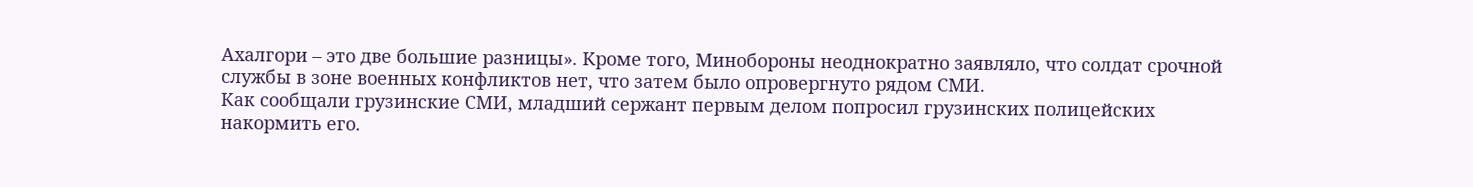Ахалгори – это две большие разницы». Кроме того, Минобороны неоднократно заявляло, что солдат срочной службы в зоне военных конфликтов нет, что затем было опровергнуто рядом СМИ.
Как сообщали грузинские СМИ, младший сержант первым делом попросил грузинских полицейских накормить его.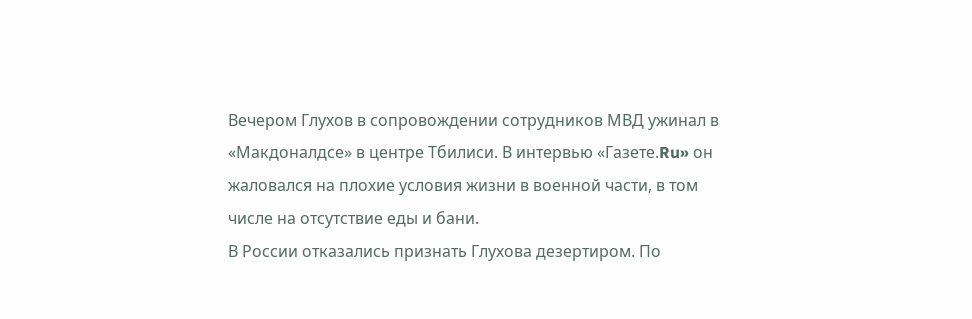Вечером Глухов в сопровождении сотрудников МВД ужинал в «Макдоналдсе» в центре Тбилиси. В интервью «Газете.Ru» он жаловался на плохие условия жизни в военной части, в том числе на отсутствие еды и бани.
В России отказались признать Глухова дезертиром. По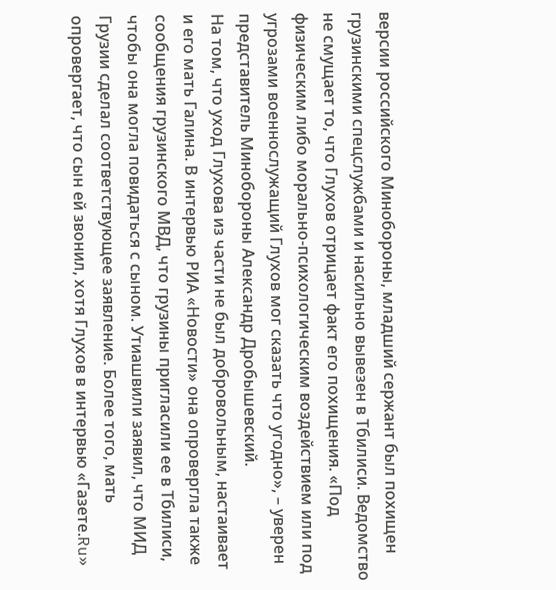версии российского Минобороны, младший сержант был похищен грузинскими спецслужбами и насильно вывезен в Тбилиси. Ведомство не смущает то, что Глухов отрицает факт его похищения. «Под физическим либо морально-психологическим воздействием или под угрозами военнослужащий Глухов мог сказать что угодно», – уверен представитель Минобороны Александр Дробышевский.
На том, что уход Глухова из части не был добровольным, настаивает и его мать Галина. В интервью РИА «Новости» она опровергла также сообщения грузинского МВД, что грузины пригласили ее в Тбилиси, чтобы она могла повидаться с сыном. Утиашвили заявил, что МИД Грузии сделал соответствующее заявление. Более того, мать опровергает, что сын ей звонил, хотя Глухов в интервью «Газете.Ru»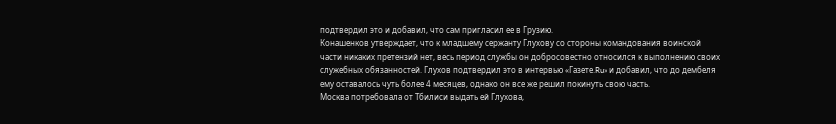подтвердил это и добавил, что сам пригласил ее в Грузию.
Конашенков утверждает, что к младшему сержанту Глухову со стороны командования воинской части никаких претензий нет, весь период службы он добросовестно относился к выполнению своих служебных обязанностей. Глухов подтвердил это в интервью «Газете.Ru» и добавил, что до дембеля ему оставалось чуть более 4 месяцев, однако он все же решил покинуть свою часть.
Москва потребовала от Тбилиси выдать ей Глухова,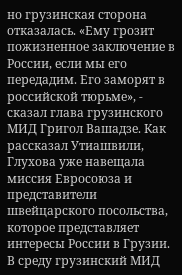но грузинская сторона отказалась. «Ему грозит пожизненное заключение в России, если мы его передадим. Его заморят в российской тюрьме», - сказал глава грузинского МИД Григол Вашадзе. Как рассказал Утиашвили, Глухова уже навещала миссия Евросоюза и представители швейцарского посольства, которое представляет интересы России в Грузии. В среду грузинский МИД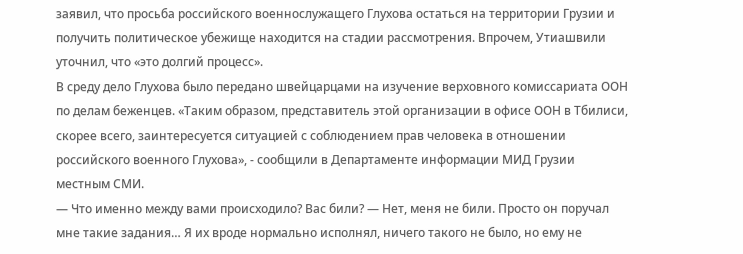заявил, что просьба российского военнослужащего Глухова остаться на территории Грузии и получить политическое убежище находится на стадии рассмотрения. Впрочем, Утиашвили уточнил, что «это долгий процесс».
В среду дело Глухова было передано швейцарцами на изучение верховного комиссариата ООН по делам беженцев. «Таким образом, представитель этой организации в офисе ООН в Тбилиси, скорее всего, заинтересуется ситуацией с соблюдением прав человека в отношении российского военного Глухова», - сообщили в Департаменте информации МИД Грузии местным СМИ.
— Что именно между вами происходило? Вас били? — Нет, меня не били. Просто он поручал мне такие задания… Я их вроде нормально исполнял, ничего такого не было, но ему не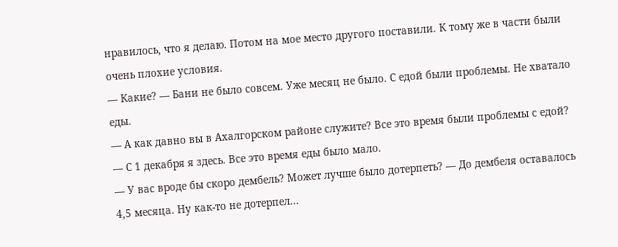нравилось, что я делаю. Потом на мое место другого поставили. К тому же в части были очень плохие условия.
— Какие? — Бани не было совсем. Уже месяц не было. С едой были проблемы. Не хватало еды.
— А как давно вы в Ахалгорском районе служите? Все это время были проблемы с едой? — С 1 декабря я здесь. Все это время еды было мало.
— У вас вроде бы скоро дембель? Может лучше было дотерпеть? — До дембеля оставалось 4,5 месяца. Ну как-то не дотерпел...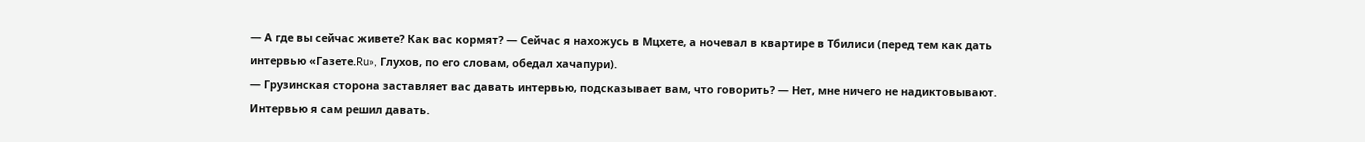— А где вы сейчас живете? Как вас кормят? — Сейчас я нахожусь в Мцхете, а ночевал в квартире в Тбилиси (перед тем как дать интервью «Газете.Ru», Глухов, по его словам, обедал хачапури).
— Грузинская сторона заставляет вас давать интервью, подсказывает вам, что говорить? — Нет, мне ничего не надиктовывают. Интервью я сам решил давать.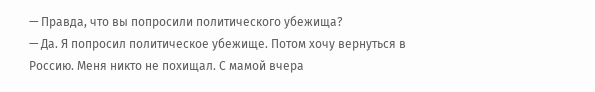— Правда, что вы попросили политического убежища?
— Да. Я попросил политическое убежище. Потом хочу вернуться в Россию. Меня никто не похищал. С мамой вчера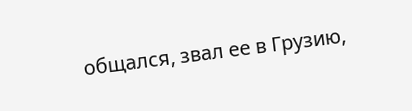общался, звал ее в Грузию,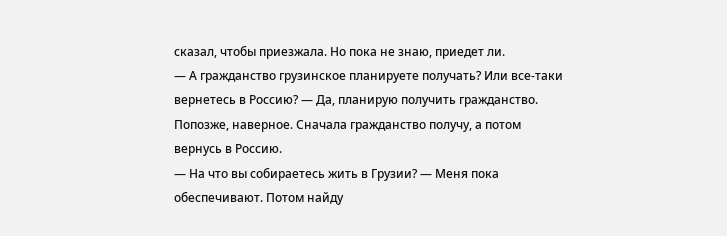сказал, чтобы приезжала. Но пока не знаю, приедет ли.
— А гражданство грузинское планируете получать? Или все-таки вернетесь в Россию? — Да, планирую получить гражданство. Попозже, наверное. Сначала гражданство получу, а потом вернусь в Россию.
— На что вы собираетесь жить в Грузии? — Меня пока обеспечивают. Потом найду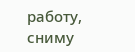работу, сниму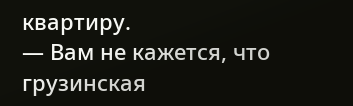квартиру.
— Вам не кажется, что грузинская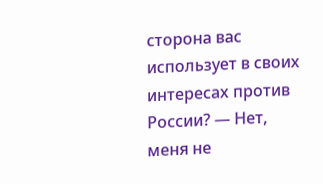сторона вас использует в своих интересах против России? — Нет, меня не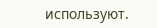используют.